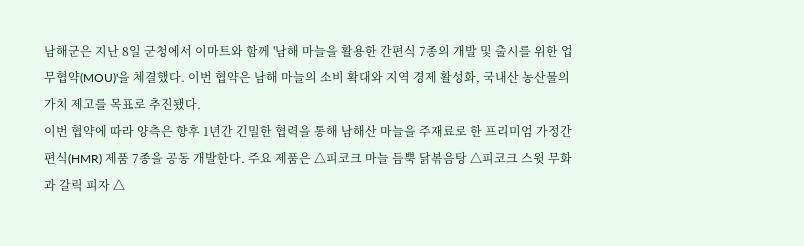남해군은 지난 8일 군청에서 이마트와 함께 '남해 마늘을 활용한 간편식 7종의 개발 및 출시를 위한 업무협약(MOU)'을 체결했다. 이번 협약은 남해 마늘의 소비 확대와 지역 경제 활성화, 국내산 농산물의 가치 제고를 목표로 추진됐다.
이번 협약에 따라 양측은 향후 1년간 긴밀한 협력을 통해 남해산 마늘을 주재료로 한 프리미엄 가정간편식(HMR) 제품 7종을 공동 개발한다. 주요 제품은 △피코크 마늘 듬뿍 닭볶음탕 △피코크 스윗 무화과 갈릭 피자 △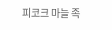피코크 마늘 족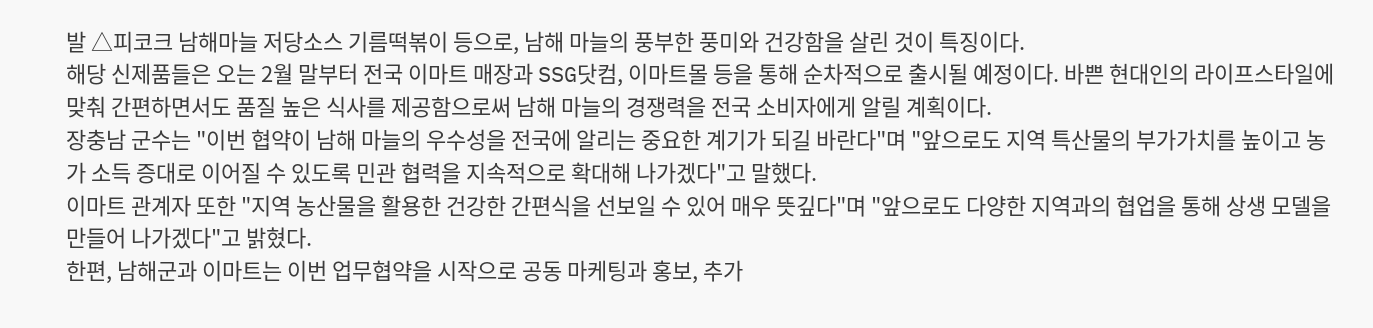발 △피코크 남해마늘 저당소스 기름떡볶이 등으로, 남해 마늘의 풍부한 풍미와 건강함을 살린 것이 특징이다.
해당 신제품들은 오는 2월 말부터 전국 이마트 매장과 SSG닷컴, 이마트몰 등을 통해 순차적으로 출시될 예정이다. 바쁜 현대인의 라이프스타일에 맞춰 간편하면서도 품질 높은 식사를 제공함으로써 남해 마늘의 경쟁력을 전국 소비자에게 알릴 계획이다.
장충남 군수는 "이번 협약이 남해 마늘의 우수성을 전국에 알리는 중요한 계기가 되길 바란다"며 "앞으로도 지역 특산물의 부가가치를 높이고 농가 소득 증대로 이어질 수 있도록 민관 협력을 지속적으로 확대해 나가겠다"고 말했다.
이마트 관계자 또한 "지역 농산물을 활용한 건강한 간편식을 선보일 수 있어 매우 뜻깊다"며 "앞으로도 다양한 지역과의 협업을 통해 상생 모델을 만들어 나가겠다"고 밝혔다.
한편, 남해군과 이마트는 이번 업무협약을 시작으로 공동 마케팅과 홍보, 추가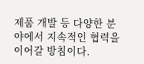제품 개발 등 다양한 분야에서 지속적인 협력을 이어갈 방침이다.